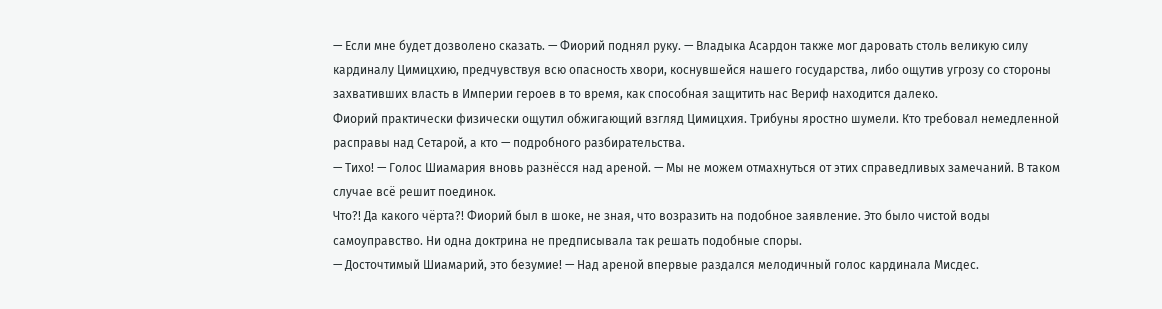— Если мне будет дозволено сказать. — Фиорий поднял руку. — Владыка Асардон также мог даровать столь великую силу кардиналу Цимицхию, предчувствуя всю опасность хвори, коснувшейся нашего государства, либо ощутив угрозу со стороны захвативших власть в Империи героев в то время, как способная защитить нас Вериф находится далеко.
Фиорий практически физически ощутил обжигающий взгляд Цимицхия. Трибуны яростно шумели. Кто требовал немедленной расправы над Сетарой, а кто — подробного разбирательства.
— Тихо! — Голос Шиамария вновь разнёсся над ареной. — Мы не можем отмахнуться от этих справедливых замечаний. В таком случае всё решит поединок.
Что?! Да какого чёрта?! Фиорий был в шоке, не зная, что возразить на подобное заявление. Это было чистой воды самоуправство. Ни одна доктрина не предписывала так решать подобные споры.
— Досточтимый Шиамарий, это безумие! — Над ареной впервые раздался мелодичный голос кардинала Мисдес.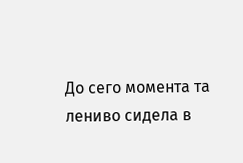До сего момента та лениво сидела в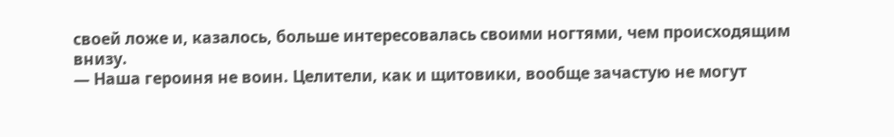своей ложе и, казалось, больше интересовалась своими ногтями, чем происходящим внизу.
— Наша героиня не воин. Целители, как и щитовики, вообще зачастую не могут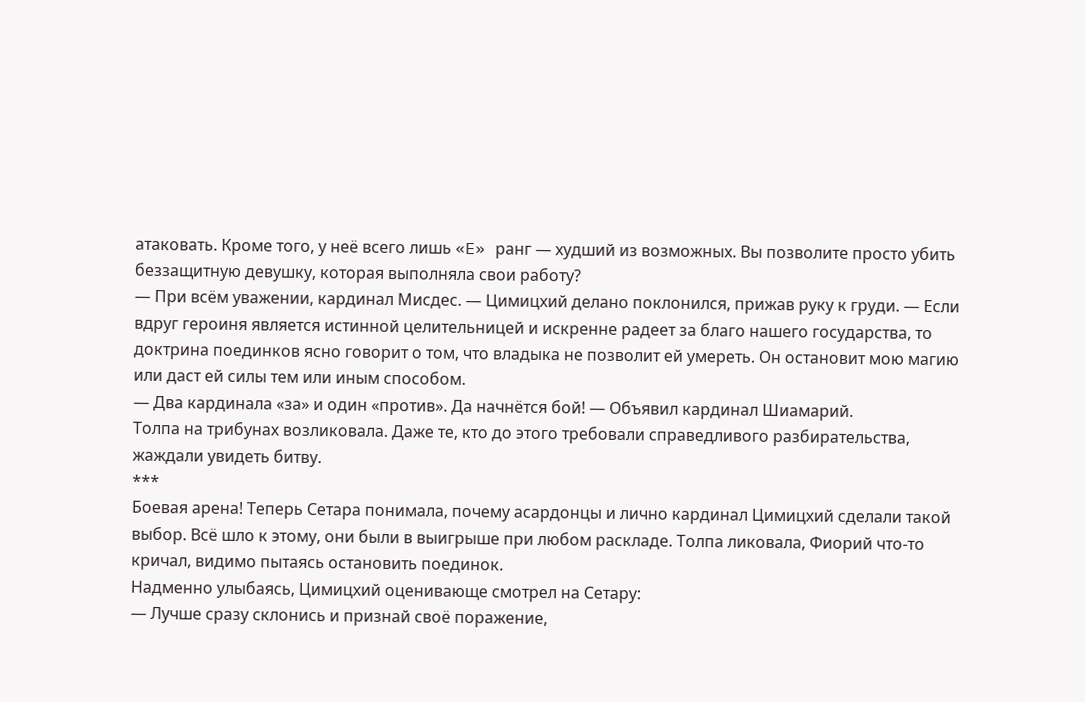атаковать. Кроме того, у неё всего лишь «E» ранг — худший из возможных. Вы позволите просто убить беззащитную девушку, которая выполняла свои работу?
— При всём уважении, кардинал Мисдес. — Цимицхий делано поклонился, прижав руку к груди. — Если вдруг героиня является истинной целительницей и искренне радеет за благо нашего государства, то доктрина поединков ясно говорит о том, что владыка не позволит ей умереть. Он остановит мою магию или даст ей силы тем или иным способом.
— Два кардинала «за» и один «против». Да начнётся бой! — Объявил кардинал Шиамарий.
Толпа на трибунах возликовала. Даже те, кто до этого требовали справедливого разбирательства, жаждали увидеть битву.
***
Боевая арена! Теперь Сетара понимала, почему асардонцы и лично кардинал Цимицхий сделали такой выбор. Всё шло к этому, они были в выигрыше при любом раскладе. Толпа ликовала, Фиорий что-то кричал, видимо пытаясь остановить поединок.
Надменно улыбаясь, Цимицхий оценивающе смотрел на Сетару:
— Лучше сразу склонись и признай своё поражение,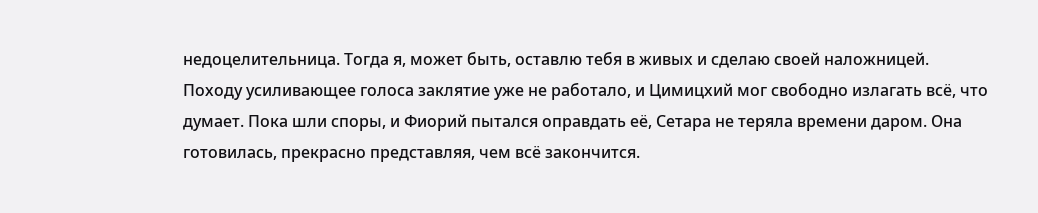недоцелительница. Тогда я, может быть, оставлю тебя в живых и сделаю своей наложницей.
Походу усиливающее голоса заклятие уже не работало, и Цимицхий мог свободно излагать всё, что думает. Пока шли споры, и Фиорий пытался оправдать её, Сетара не теряла времени даром. Она готовилась, прекрасно представляя, чем всё закончится.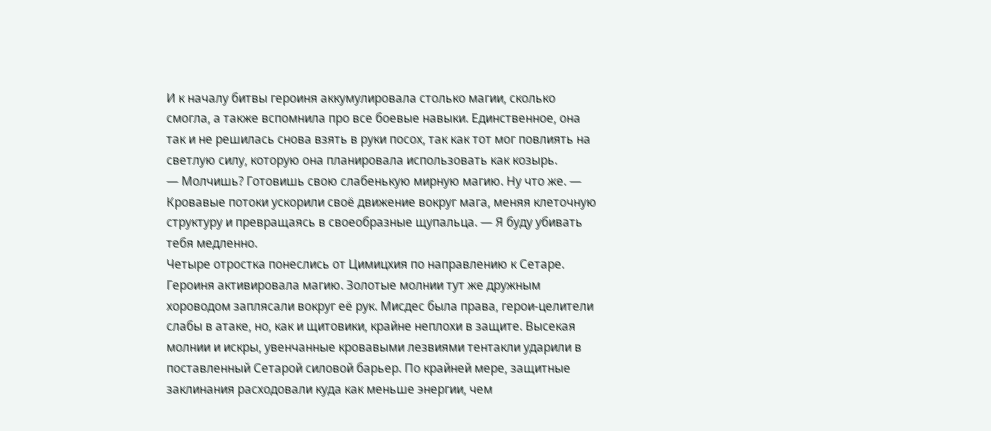И к началу битвы героиня аккумулировала столько магии, сколько смогла, а также вспомнила про все боевые навыки. Единственное, она так и не решилась снова взять в руки посох, так как тот мог повлиять на светлую силу, которую она планировала использовать как козырь.
— Молчишь? Готовишь свою слабенькую мирную магию. Ну что же. — Кровавые потоки ускорили своё движение вокруг мага, меняя клеточную структуру и превращаясь в своеобразные щупальца. — Я буду убивать тебя медленно.
Четыре отростка понеслись от Цимицхия по направлению к Сетаре. Героиня активировала магию. Золотые молнии тут же дружным хороводом заплясали вокруг её рук. Мисдес была права, герои-целители слабы в атаке, но, как и щитовики, крайне неплохи в защите. Высекая молнии и искры, увенчанные кровавыми лезвиями тентакли ударили в поставленный Сетарой силовой барьер. По крайней мере, защитные заклинания расходовали куда как меньше энергии, чем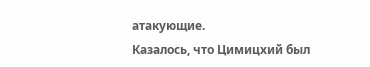атакующие.
Казалось, что Цимицхий был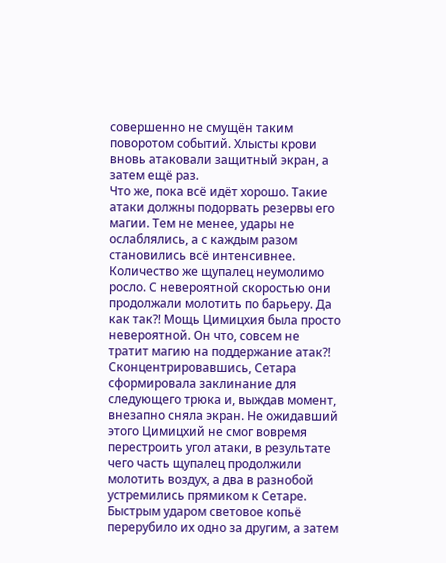совершенно не смущён таким поворотом событий. Хлысты крови вновь атаковали защитный экран, а затем ещё раз.
Что же, пока всё идёт хорошо. Такие атаки должны подорвать резервы его магии. Тем не менее, удары не ослаблялись, а с каждым разом становились всё интенсивнее. Количество же щупалец неумолимо росло. С невероятной скоростью они продолжали молотить по барьеру. Да как так?! Мощь Цимицхия была просто невероятной. Он что, совсем не тратит магию на поддержание атак?!
Сконцентрировавшись, Сетара сформировала заклинание для следующего трюка и, выждав момент, внезапно сняла экран. Не ожидавший этого Цимицхий не смог вовремя перестроить угол атаки, в результате чего часть щупалец продолжили молотить воздух, а два в разнобой устремились прямиком к Сетаре. Быстрым ударом световое копьё перерубило их одно за другим, а затем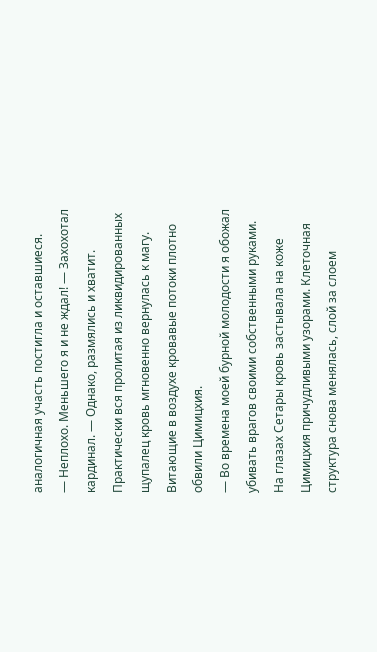аналогичная участь постигла и оставшиеся.
— Неплохо. Меньшего я и не ждал! — Захохотал кардинал. — Однако, размялись и хватит.
Практически вся пролитая из ликвидированных щупалец кровь мгновенно вернулась к магу. Витающие в воздухе кровавые потоки плотно обвили Цимицхия.
— Во времена моей бурной молодости я обожал убивать врагов своими собственными руками.
На глазах Сетары кровь застывала на коже Цимицхия причудливыми узорами. Клеточная структура снова менялась, слой за слоем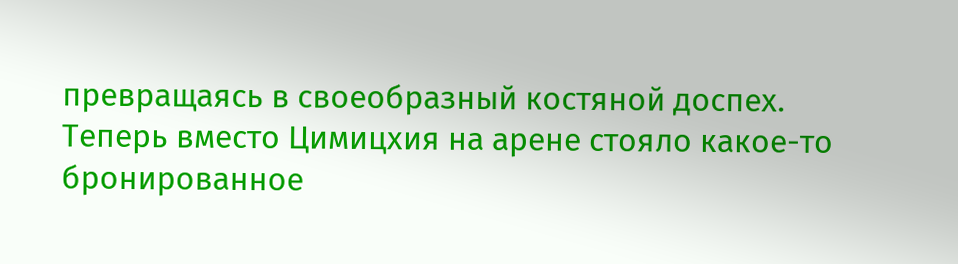превращаясь в своеобразный костяной доспех. Теперь вместо Цимицхия на арене стояло какое-то бронированное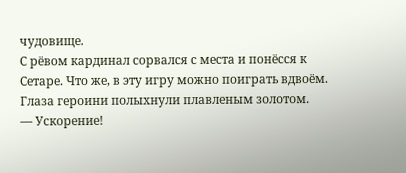чудовище.
С рёвом кардинал сорвался с места и понёсся к Сетаре. Что же, в эту игру можно поиграть вдвоём. Глаза героини полыхнули плавленым золотом.
— Ускорение!